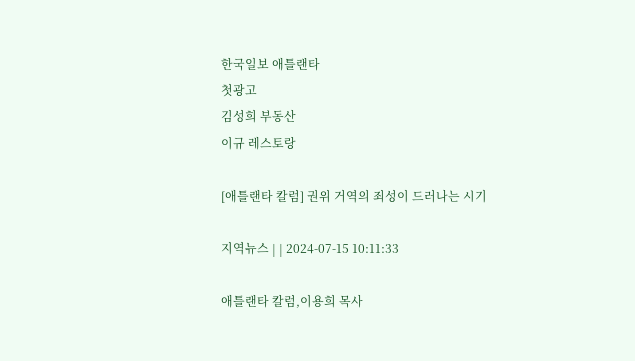한국일보 애틀랜타
첫광고
김성희 부동산
이규 레스토랑

[애틀랜타 칼럼] 권위 거역의 죄성이 드러나는 시기

지역뉴스 | | 2024-07-15 10:11:33

애틀랜타 칼럼,이용희 목사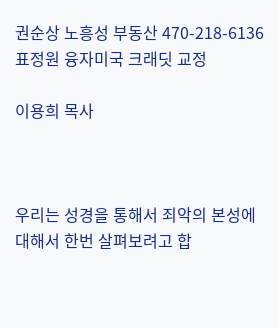권순상 노흥성 부동산 470-218-6136표정원 융자미국 크래딧 교정

이용희 목사



우리는 성경을 통해서 죄악의 본성에 대해서 한번 살펴보려고 합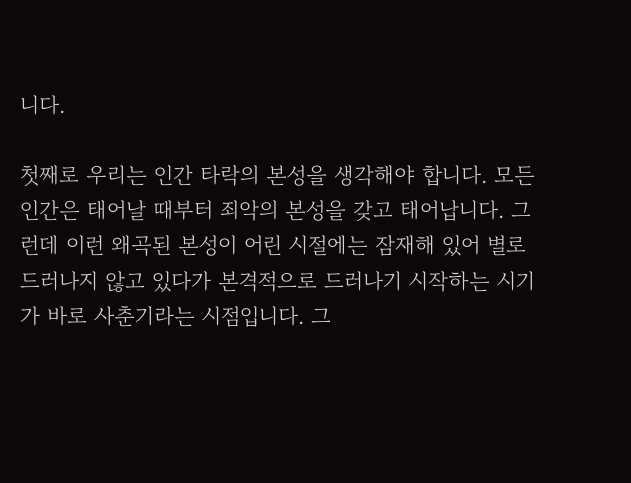니다.

첫째로 우리는 인간 타락의 본성을 생각해야 합니다. 모든 인간은 태어날 때부터 죄악의 본성을 갖고 태어납니다. 그런데 이런 왜곡된 본성이 어린 시절에는 잠재해 있어 별로 드러나지 않고 있다가 본격적으로 드러나기 시작하는 시기가 바로 사춘기라는 시점입니다. 그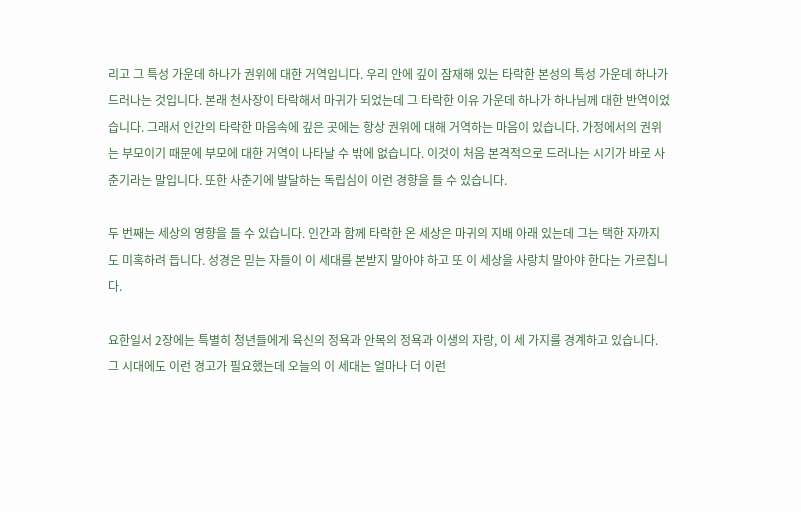리고 그 특성 가운데 하나가 권위에 대한 거역입니다. 우리 안에 깊이 잠재해 있는 타락한 본성의 특성 가운데 하나가 드러나는 것입니다. 본래 천사장이 타락해서 마귀가 되었는데 그 타락한 이유 가운데 하나가 하나님께 대한 반역이었습니다. 그래서 인간의 타락한 마음속에 깊은 곳에는 항상 권위에 대해 거역하는 마음이 있습니다. 가정에서의 권위는 부모이기 때문에 부모에 대한 거역이 나타날 수 밖에 없습니다. 이것이 처음 본격적으로 드러나는 시기가 바로 사춘기라는 말입니다. 또한 사춘기에 발달하는 독립심이 이런 경향을 들 수 있습니다.

두 번째는 세상의 영향을 들 수 있습니다. 인간과 함께 타락한 온 세상은 마귀의 지배 아래 있는데 그는 택한 자까지도 미혹하려 듭니다. 성경은 믿는 자들이 이 세대를 본받지 말아야 하고 또 이 세상을 사랑치 말아야 한다는 가르칩니다.

요한일서 2장에는 특별히 청년들에게 육신의 정욕과 안목의 정욕과 이생의 자랑, 이 세 가지를 경계하고 있습니다. 그 시대에도 이런 경고가 필요했는데 오늘의 이 세대는 얼마나 더 이런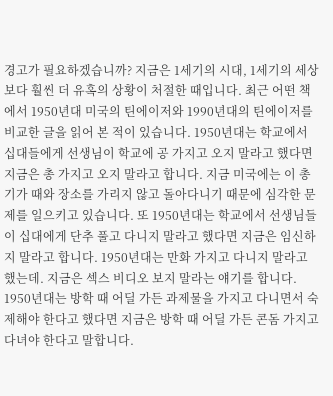경고가 필요하겠습니까? 지금은 1세기의 시대, 1세기의 세상보다 훨씬 더 유혹의 상황이 처절한 때입니다. 최근 어떤 책에서 1950년대 미국의 틴에이저와 1990년대의 틴에이저를 비교한 글을 읽어 본 적이 있습니다. 1950년대는 학교에서 십대들에게 선생님이 학교에 공 가지고 오지 말라고 했다면 지금은 총 가지고 오지 말라고 합니다. 지금 미국에는 이 총기가 때와 장소를 가리지 않고 돌아다니기 때문에 심각한 문제를 일으키고 있습니다. 또 1950년대는 학교에서 선생님들이 십대에게 단추 풀고 다니지 말라고 했다면 지금은 임신하지 말라고 합니다. 1950년대는 만화 가지고 다니지 말라고 했는데. 지금은 섹스 비디오 보지 말라는 얘기를 합니다. 1950년대는 방학 때 어딜 가든 과제물을 가지고 다니면서 숙제해야 한다고 했다면 지금은 방학 때 어딜 가든 콘돔 가지고 다녀야 한다고 말합니다.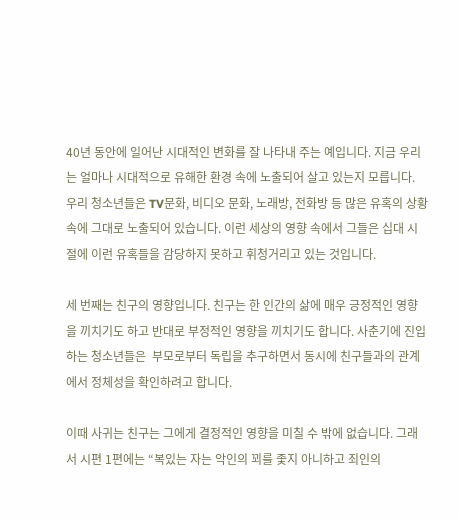40년 동안에 일어난 시대적인 변화를 잘 나타내 주는 예입니다. 지금 우리는 얼마나 시대적으로 유해한 환경 속에 노출되어 살고 있는지 모릅니다. 우리 청소년들은 TV문화, 비디오 문화, 노래방, 전화방 등 많은 유혹의 상황 속에 그대로 노출되어 있습니다. 이런 세상의 영향 속에서 그들은 십대 시절에 이런 유혹들을 감당하지 못하고 휘청거리고 있는 것입니다.

세 번째는 친구의 영향입니다. 친구는 한 인간의 삶에 매우 긍정적인 영향을 끼치기도 하고 반대로 부정적인 영향을 끼치기도 합니다. 사춘기에 진입하는 청소년들은  부모로부터 독립을 추구하면서 동시에 친구들과의 관계에서 정체성을 확인하려고 합니다.

이때 사귀는 친구는 그에게 결정적인 영향을 미칠 수 밖에 없습니다. 그래서 시편 1편에는 “복있는 자는 악인의 꾀를 좇지 아니하고 죄인의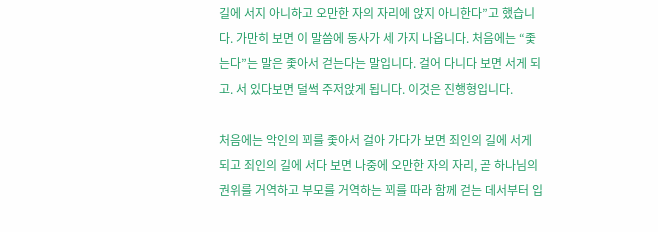길에 서지 아니하고 오만한 자의 자리에 앉지 아니한다”고 했습니다. 가만히 보면 이 말씀에 동사가 세 가지 나옵니다. 처음에는 “좇는다”는 말은 좇아서 걷는다는 말입니다. 걸어 다니다 보면 서게 되고. 서 있다보면 덜썩 주저앉게 됩니다. 이것은 진행형입니다.

처음에는 악인의 꾀를 좇아서 걸아 가다가 보면 죄인의 길에 서게 되고 죄인의 길에 서다 보면 나중에 오만한 자의 자리, 곧 하나님의 권위를 거역하고 부모를 거역하는 꾀를 따라 함께 걷는 데서부터 입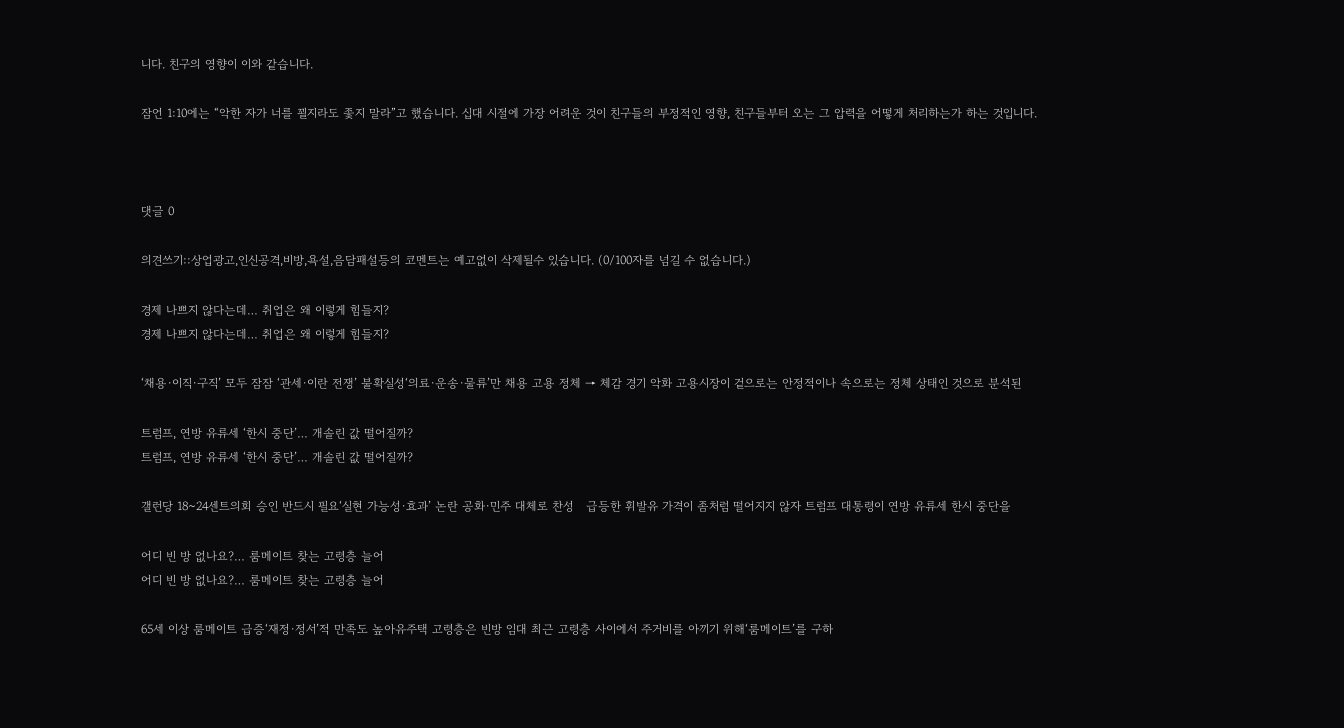니다. 친구의 영향이 이와 같습니다.

잠언 1:10에는 “악한 자가 너를 꾈지라도 좇지 말라”고 했습니다. 십대 시절에 가장 어려운 것이 친구들의 부정적인 영향, 친구들부터 오는 그 압력을 어떻게 처리하는가 하는 것입니다.



댓글 0

의견쓰기::상업광고,인신공격,비방,욕설,음담패설등의 코멘트는 예고없이 삭제될수 있습니다. (0/100자를 넘길 수 없습니다.)

경제 나쁘지 않다는데… 취업은 왜 이렇게 힘들지?
경제 나쁘지 않다는데… 취업은 왜 이렇게 힘들지?

‘채용·이직·구직’ 모두 잠잠 ‘관세·이란 전쟁’ 불확실성‘의료·운송·물류’만 채용 고용 정체 → 체감 경기 악화 고용시장이 겉으로는 안정적이나 속으로는 정체 상태인 것으로 분석된

트럼프, 연방 유류세 ‘한시 중단’… 개솔린 값 떨어질까?
트럼프, 연방 유류세 ‘한시 중단’… 개솔린 값 떨어질까?

갤런당 18~24센트의회 승인 반드시 필요‘실현 가능성·효과’ 논란 공화·민주 대체로 찬성   급등한 휘발유 가격이 좀처럼 떨어지지 않자 트럼프 대통령이 연방 유류세 한시 중단을

어디 빈 방 없나요?… 룸메이트 찾는 고령층 늘어
어디 빈 방 없나요?… 룸메이트 찾는 고령층 늘어

65세 이상 룸메이트 급증‘재정·정서’적 만족도 높아유주택 고령층은 빈방 임대 최근 고령층 사이에서 주거비를 아끼기 위해‘룸메이트’를 구하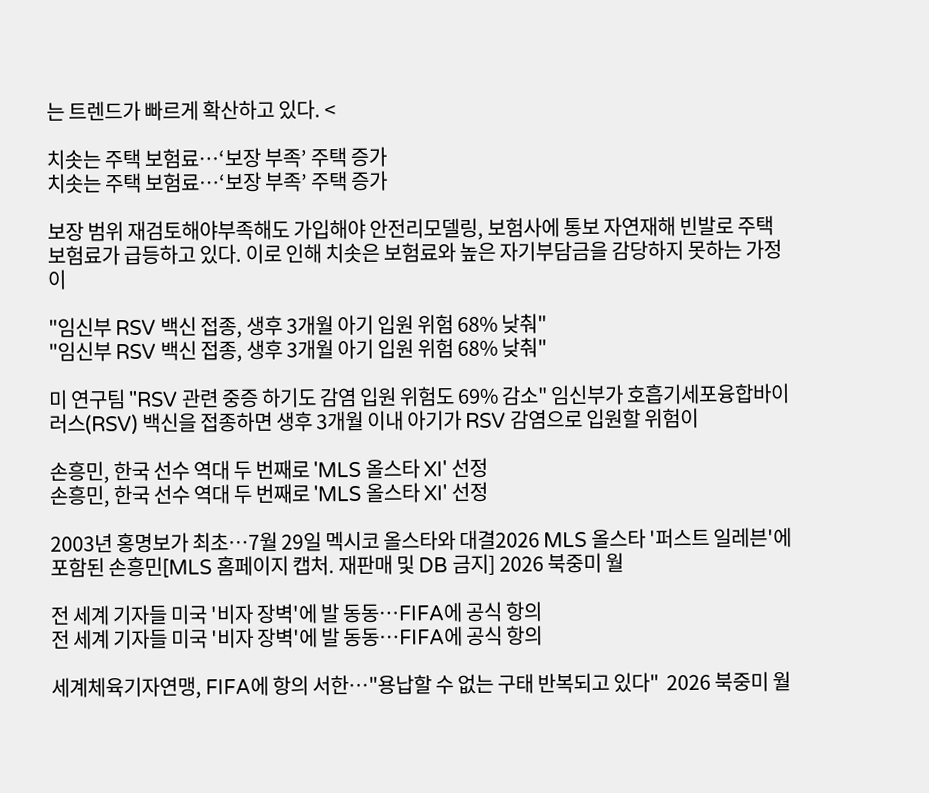는 트렌드가 빠르게 확산하고 있다. <

치솟는 주택 보험료…‘보장 부족’ 주택 증가
치솟는 주택 보험료…‘보장 부족’ 주택 증가

보장 범위 재검토해야부족해도 가입해야 안전리모델링, 보험사에 통보 자연재해 빈발로 주택 보험료가 급등하고 있다. 이로 인해 치솟은 보험료와 높은 자기부담금을 감당하지 못하는 가정이

"임신부 RSV 백신 접종, 생후 3개월 아기 입원 위험 68% 낮춰"
"임신부 RSV 백신 접종, 생후 3개월 아기 입원 위험 68% 낮춰"

미 연구팀 "RSV 관련 중증 하기도 감염 입원 위험도 69% 감소" 임신부가 호흡기세포융합바이러스(RSV) 백신을 접종하면 생후 3개월 이내 아기가 RSV 감염으로 입원할 위험이

손흥민, 한국 선수 역대 두 번째로 'MLS 올스타 XI' 선정
손흥민, 한국 선수 역대 두 번째로 'MLS 올스타 XI' 선정

2003년 홍명보가 최초…7월 29일 멕시코 올스타와 대결2026 MLS 올스타 '퍼스트 일레븐'에 포함된 손흥민[MLS 홈페이지 캡처. 재판매 및 DB 금지] 2026 북중미 월

전 세계 기자들 미국 '비자 장벽'에 발 동동…FIFA에 공식 항의
전 세계 기자들 미국 '비자 장벽'에 발 동동…FIFA에 공식 항의

세계체육기자연맹, FIFA에 항의 서한…"용납할 수 없는 구태 반복되고 있다"  2026 북중미 월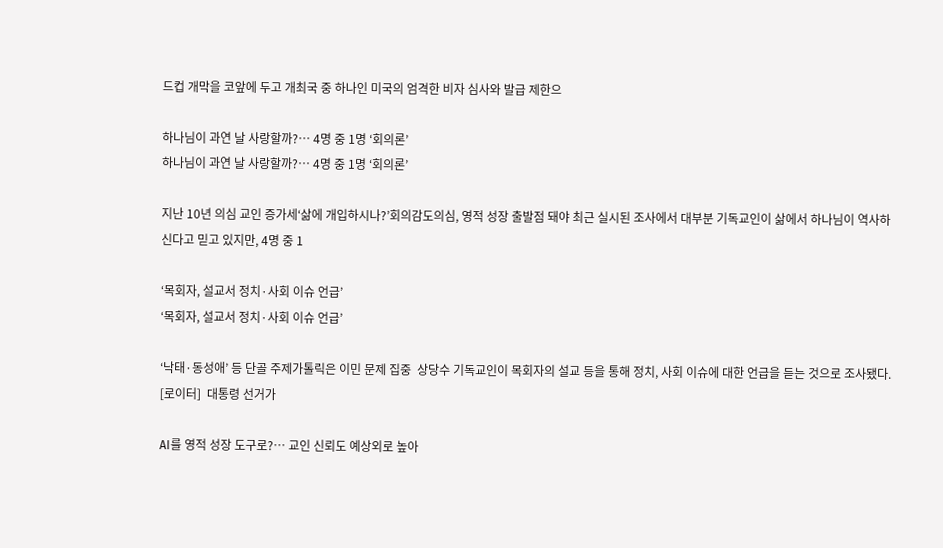드컵 개막을 코앞에 두고 개최국 중 하나인 미국의 엄격한 비자 심사와 발급 제한으

하나님이 과연 날 사랑할까?… 4명 중 1명 ‘회의론’
하나님이 과연 날 사랑할까?… 4명 중 1명 ‘회의론’

지난 10년 의심 교인 증가세‘삶에 개입하시나?’회의감도의심, 영적 성장 출발점 돼야 최근 실시된 조사에서 대부분 기독교인이 삶에서 하나님이 역사하신다고 믿고 있지만, 4명 중 1

‘목회자, 설교서 정치·사회 이슈 언급’
‘목회자, 설교서 정치·사회 이슈 언급’

‘낙태·동성애’ 등 단골 주제가톨릭은 이민 문제 집중  상당수 기독교인이 목회자의 설교 등을 통해 정치, 사회 이슈에 대한 언급을 듣는 것으로 조사됐다. [로이터]  대통령 선거가

AI를 영적 성장 도구로?… 교인 신뢰도 예상외로 높아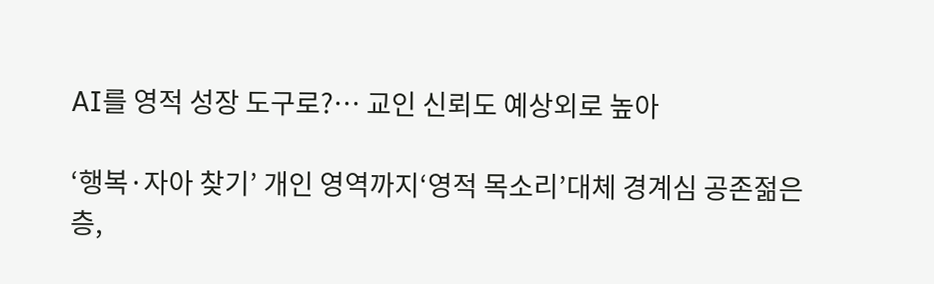AI를 영적 성장 도구로?… 교인 신뢰도 예상외로 높아

‘행복·자아 찾기’ 개인 영역까지‘영적 목소리’대체 경계심 공존젊은 층,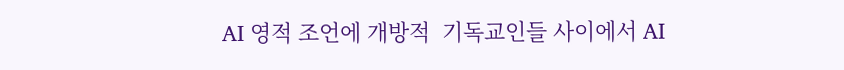AI 영적 조언에 개방적  기독교인들 사이에서 AI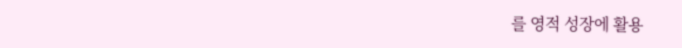를 영적 성장에 활용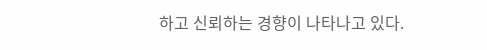하고 신뢰하는 경향이 나타나고 있다.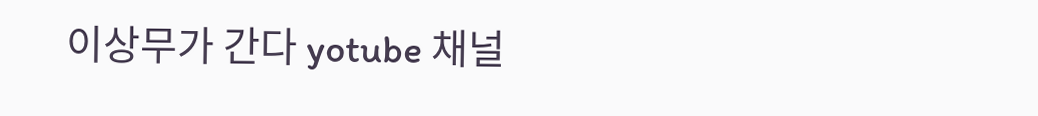이상무가 간다 yotube 채널